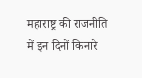महाराष्ट्र की राजनीति में इन दिनों किनारे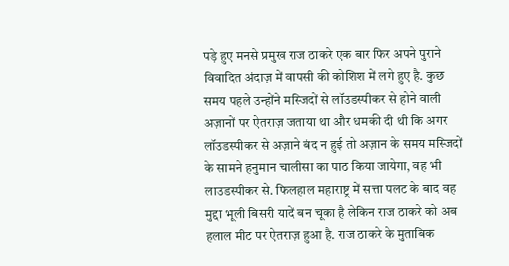पड़े हुए मनसे प्रमुख राज ठाकरे एक बार फिर अपने पुराने विवादित अंदाज़ में वापसी की कोशिश में लगे हुए है. कुछ समय पहले उन्होंने मस्जिदों से लॉउडस्पीकर से होने वाली अज़ानों पर ऐतराज़ जताया था और धमकी दी थी कि अगर लॉउडस्पीकर से अज़ाने बंद न हुई तो अज़ान के समय मस्जिदों के सामने हनुमान चालीसा का पाठ किया जायेगा, वह भी लाउडस्पीकर से. फिलहाल महाराष्ट्र में सत्ता पलट के बाद वह मुद्दा भूली बिसरी यादें बन चूका है लेकिन राज ठाकरे को अब हलाल मीट पर ऐतराज़ हुआ है. राज ठाकरे के मुताबिक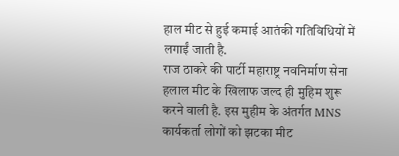हाल मीट से हुई कमाई आतंकी गतिविधियों में लगाईं जाती है.
राज ठाकरे की पार्टी महाराष्ट्र नवनिर्माण सेना हलाल मीट के खिलाफ जल्द ही मुहिम शुरू करने वाली है. इस मुहीम के अंतर्गत MNS कार्यकर्ता लोगों को झटका मीट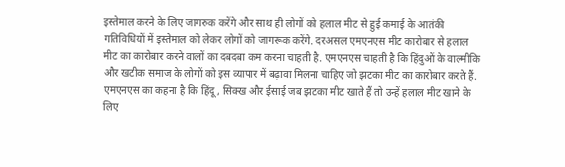इस्तेमाल करने के लिए जागरुक करेंगे और साथ ही लोगों को हलाल मीट से हुई कमाई के आतंकी गतिविधियों में इस्तेमाल को लेकर लोगों को जागरूक करेंगे. दरअसल एमएनएस मीट कारोबार से हलाल मीट का कारोबार करने वालों का दबदबा कम करना चाहती है. एमएनएस चाहती है कि हिंदुओं के वाल्मीकि और खटीक समाज के लोगों को इस व्यापार में बढ़ावा मिलना चाहिए जो झटका मीट का कारोबार करते हैं.
एमएनएस का कहना है कि हिंदू, सिक्ख और ईसाई जब झटका मीट खाते हैं तो उन्हें हलाल मीट खाने के लिए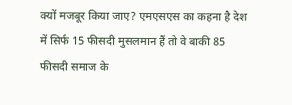क्यों मजबूर किया जाए? एमएसएस का कहना है देश में सिर्फ 15 फीसदी मुसलमान हैं तो वे बाकी 85 फीसदी समाज के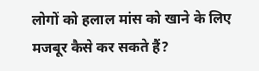लोगों को हलाल मांस को खाने के लिए मजबूर कैसे कर सकते हैं?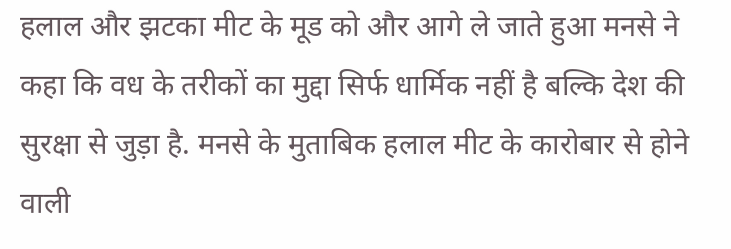हलाल और झटका मीट के मूड को और आगे ले जाते हुआ मनसे ने कहा कि वध के तरीकों का मुद्दा सिर्फ धार्मिक नहीं है बल्कि देश की सुरक्षा से जुड़ा है. मनसे के मुताबिक हलाल मीट के कारोबार से होने वाली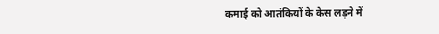कमाई को आतंकियों के केस लड़ने में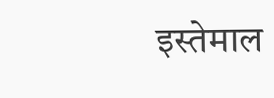इस्तेमाल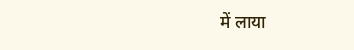में लाया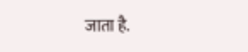जाता है.